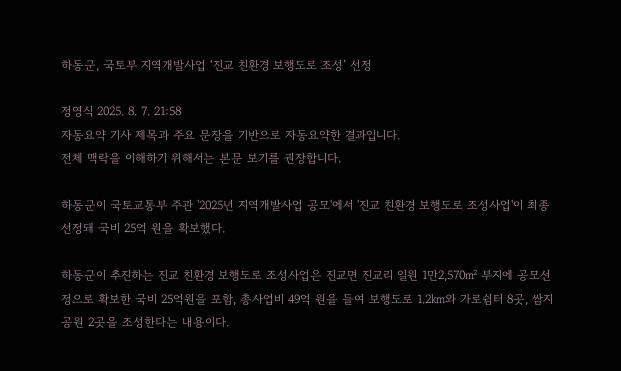하동군, 국토부 지역개발사업 ‘진교 친환경 보행도로 조성’ 선정

정영식 2025. 8. 7. 21:58
자동요약 기사 제목과 주요 문장을 기반으로 자동요약한 결과입니다.
전체 맥락을 이해하기 위해서는 본문 보기를 권장합니다.

하동군이 국토교통부 주관 '2025년 지역개발사업 공모'에서 '진교 친환경 보행도로 조성사업'이 최종 선정돼 국비 25억 원을 확보했다.

하동군이 추진하는 진교 친환경 보행도로 조성사업은 진교면 진교리 일원 1만2,570㎡ 부지에 공모선정으로 확보한 국비 25억원을 포함, 총사업비 49억 원을 들여 보행도로 1.2㎞와 가로쉼터 8곳, 쌈지공원 2곳을 조성한다는 내용이다.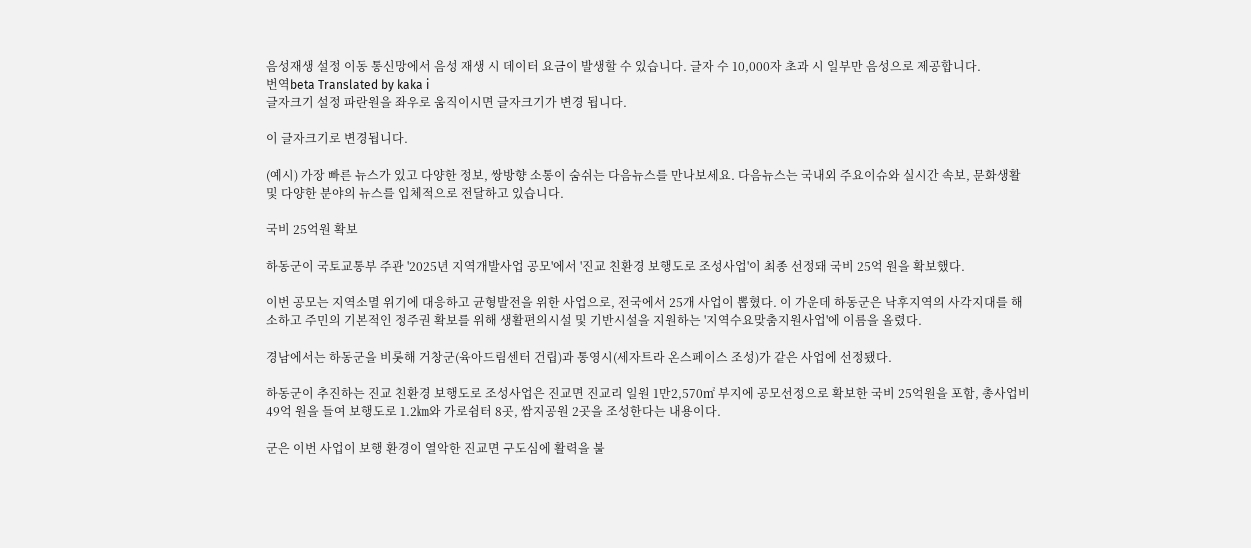음성재생 설정 이동 통신망에서 음성 재생 시 데이터 요금이 발생할 수 있습니다. 글자 수 10,000자 초과 시 일부만 음성으로 제공합니다.
번역beta Translated by kaka i
글자크기 설정 파란원을 좌우로 움직이시면 글자크기가 변경 됩니다.

이 글자크기로 변경됩니다.

(예시) 가장 빠른 뉴스가 있고 다양한 정보, 쌍방향 소통이 숨쉬는 다음뉴스를 만나보세요. 다음뉴스는 국내외 주요이슈와 실시간 속보, 문화생활 및 다양한 분야의 뉴스를 입체적으로 전달하고 있습니다.

국비 25억원 확보

하동군이 국토교통부 주관 '2025년 지역개발사업 공모'에서 '진교 친환경 보행도로 조성사업'이 최종 선정돼 국비 25억 원을 확보했다.

이번 공모는 지역소멸 위기에 대응하고 균형발전을 위한 사업으로, 전국에서 25개 사업이 뽑혔다. 이 가운데 하동군은 낙후지역의 사각지대를 해소하고 주민의 기본적인 정주권 확보를 위해 생활편의시설 및 기반시설을 지원하는 '지역수요맞춤지원사업'에 이름을 올렸다.

경남에서는 하동군을 비롯해 거창군(육아드림센터 건립)과 통영시(세자트라 온스페이스 조성)가 같은 사업에 선정됐다.

하동군이 추진하는 진교 친환경 보행도로 조성사업은 진교면 진교리 일원 1만2,570㎡ 부지에 공모선정으로 확보한 국비 25억원을 포함, 총사업비 49억 원을 들여 보행도로 1.2㎞와 가로쉼터 8곳, 쌈지공원 2곳을 조성한다는 내용이다.

군은 이번 사업이 보행 환경이 열악한 진교면 구도심에 활력을 불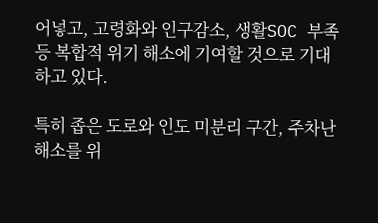어넣고, 고령화와 인구감소, 생활SOC 부족 등 복합적 위기 해소에 기여할 것으로 기대하고 있다.

특히 좁은 도로와 인도 미분리 구간, 주차난 해소를 위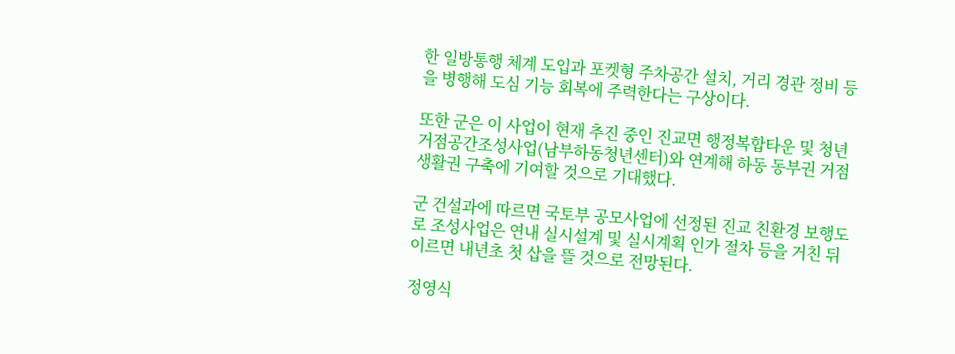한 일방통행 체계 도입과 포켓형 주차공간 설치, 거리 경관 정비 등을 병행해 도심 기능 회복에 주력한다는 구상이다.

또한 군은 이 사업이 현재 추진 중인 진교면 행정복합타운 및 청년거점공간조성사업(남부하동청년센터)와 연계해 하동 동부권 거점생활권 구축에 기여할 것으로 기대했다.

군 건설과에 따르면 국토부 공모사업에 선정된 진교 친환경 보행도로 조성사업은 연내 실시설계 및 실시계획 인가 절차 등을 거친 뒤 이르면 내년초 첫 삽을 뜰 것으로 전망된다.

정영식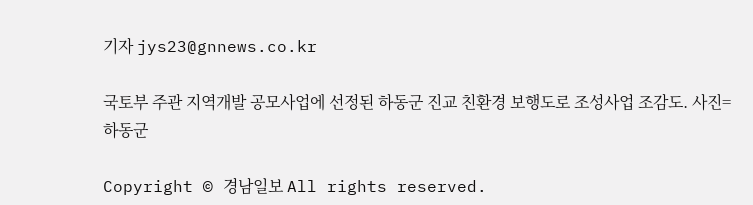기자 jys23@gnnews.co.kr

국토부 주관 지역개발 공모사업에 선정된 하동군 진교 친환경 보행도로 조성사업 조감도. 사진=하동군

Copyright © 경남일보 All rights reserved.